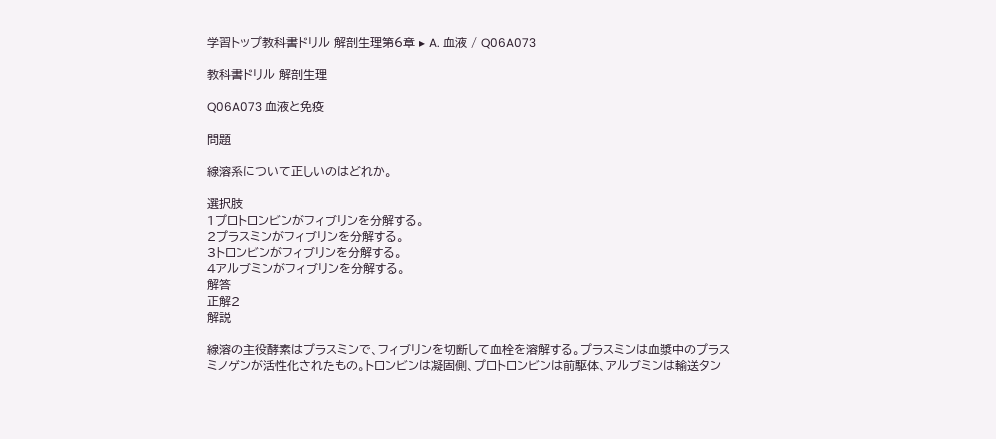学習トップ教科書ドリル 解剖生理第6章 ▸ A. 血液 / Q06A073

教科書ドリル 解剖生理

Q06A073 血液と免疫

問題

線溶系について正しいのはどれか。

選択肢
1プロトロンビンがフィブリンを分解する。
2プラスミンがフィブリンを分解する。
3トロンビンがフィブリンを分解する。
4アルブミンがフィブリンを分解する。
解答
正解2
解説

線溶の主役酵素はプラスミンで、フィブリンを切断して血栓を溶解する。プラスミンは血漿中のプラスミノゲンが活性化されたもの。トロンビンは凝固側、プロトロンビンは前駆体、アルブミンは輸送タン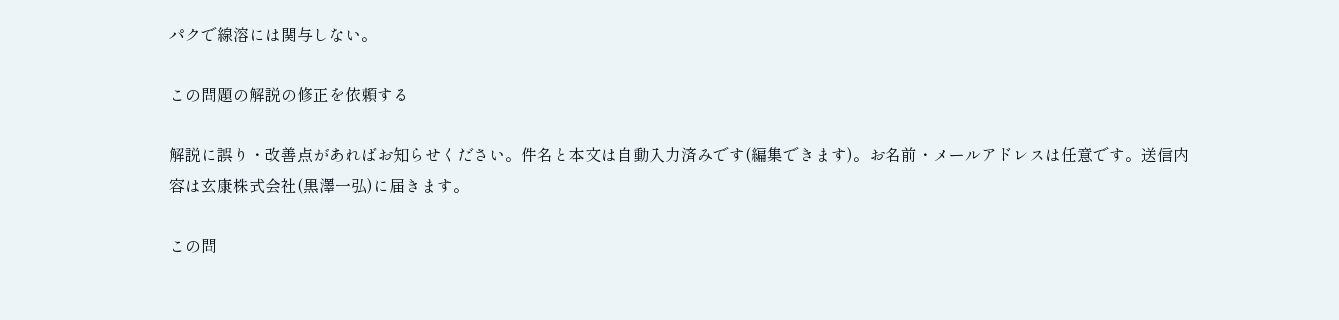パクで線溶には関与しない。

この問題の解説の修正を依頼する

解説に誤り・改善点があればお知らせください。件名と本文は自動入力済みです(編集できます)。お名前・メールアドレスは任意です。送信内容は玄康株式会社(黒澤一弘)に届きます。

この問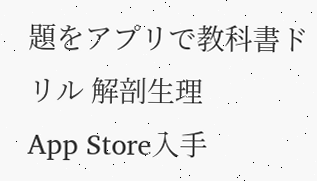題をアプリで教科書ドリル 解剖生理
App Store入手